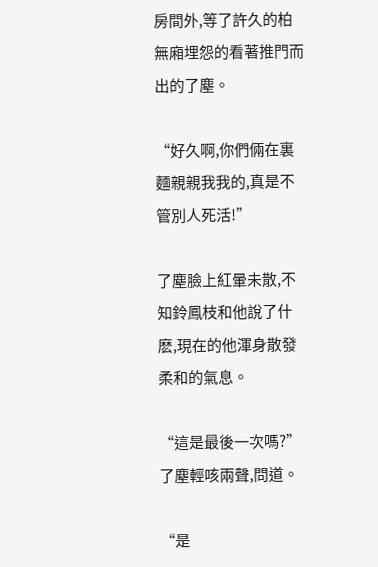房間外,等了許久的柏無廂埋怨的看著推門而出的了塵。

“好久啊,你們倆在裏麵親親我我的,真是不管別人死活!”

了塵臉上紅暈未散,不知鈴鳳枝和他說了什麽,現在的他渾身散發柔和的氣息。

“這是最後一次嗎?”了塵輕咳兩聲,問道。

“是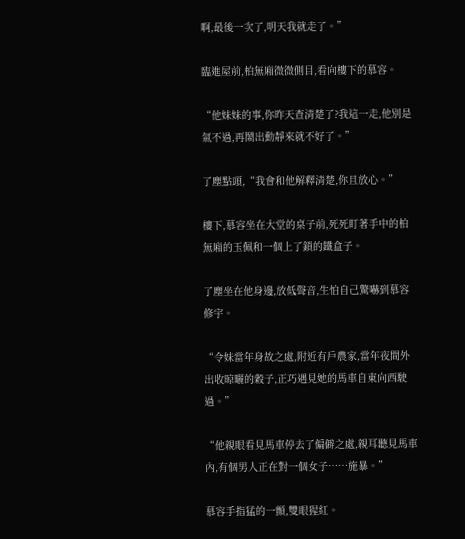啊,最後一次了,明天我就走了。”

臨進屋前,柏無廂微微側目,看向樓下的慕容。

“他妹妹的事,你昨天查清楚了?我這一走,他別是氣不過,再鬧出動靜來就不好了。”

了塵點頭,“我會和他解釋清楚,你且放心。”

樓下,慕容坐在大堂的桌子前,死死盯著手中的柏無廂的玉佩和一個上了鎖的鐵盒子。

了塵坐在他身邊,放低聲音,生怕自己驚嚇到慕容修宇。

“令妹當年身故之處,附近有戶農家,當年夜間外出收晾曬的穀子,正巧遇見她的馬車自東向西駛過。”

“他親眼看見馬車停去了偏僻之處,親耳聽見馬車內,有個男人正在對一個女子……施暴。”

慕容手指猛的一顫,雙眼猩紅。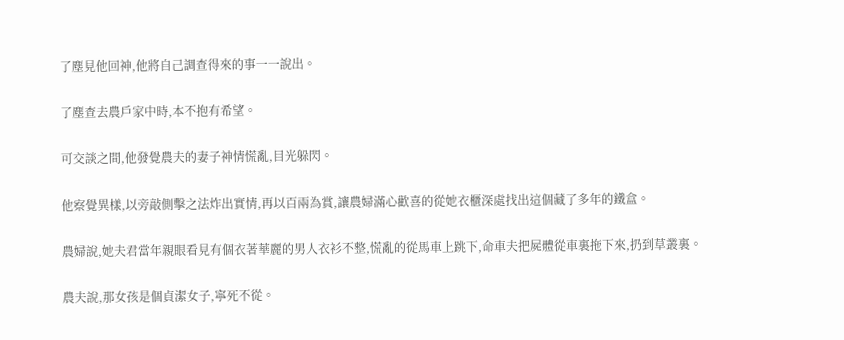了塵見他回神,他將自己調查得來的事一一說出。

了塵查去農戶家中時,本不抱有希望。

可交談之間,他發覺農夫的妻子神情慌亂,目光躲閃。

他察覺異樣,以旁敲側擊之法炸出實情,再以百兩為賞,讓農婦滿心歡喜的從她衣櫃深處找出這個藏了多年的鐵盒。

農婦說,她夫君當年親眼看見有個衣著華麗的男人衣衫不整,慌亂的從馬車上跳下,命車夫把屍體從車裏拖下來,扔到草叢裏。

農夫說,那女孩是個貞潔女子,寧死不從。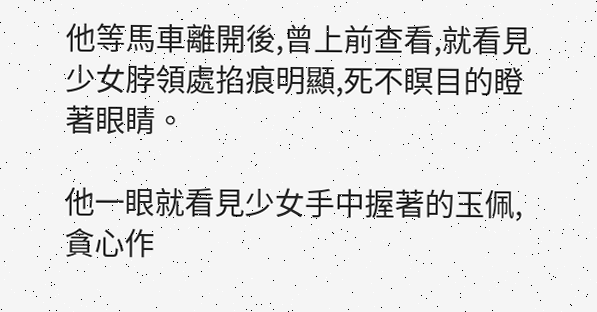他等馬車離開後,曾上前查看,就看見少女脖領處掐痕明顯,死不瞑目的瞪著眼睛。

他一眼就看見少女手中握著的玉佩,貪心作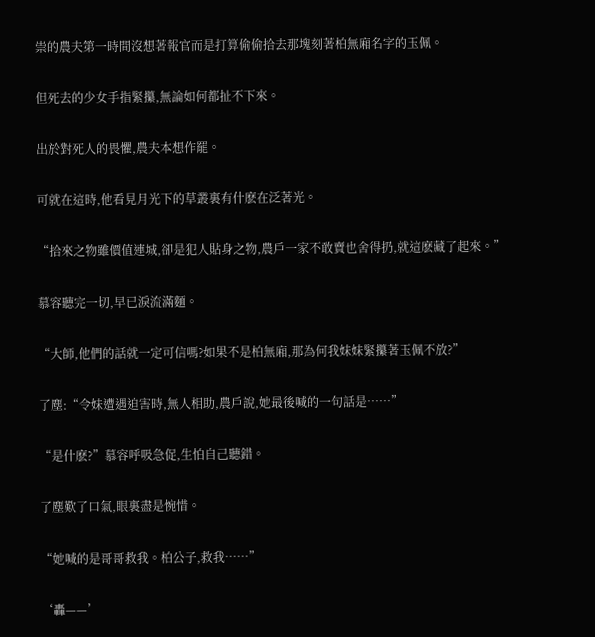祟的農夫第一時間沒想著報官而是打算偷偷拾去那塊刻著柏無廂名字的玉佩。

但死去的少女手指緊攥,無論如何都扯不下來。

出於對死人的畏懼,農夫本想作罷。

可就在這時,他看見月光下的草叢裏有什麽在泛著光。

“拾來之物雖價值連城,卻是犯人貼身之物,農戶一家不敢賣也舍得扔,就這麽藏了起來。”

慕容聽完一切,早已淚流滿麵。

“大師,他們的話就一定可信嗎?如果不是柏無廂,那為何我妹妹緊攥著玉佩不放?”

了塵:“令妹遭遇迫害時,無人相助,農戶說,她最後喊的一句話是……”

“是什麽?”慕容呼吸急促,生怕自己聽錯。

了塵歎了口氣,眼裏盡是惋惜。

“她喊的是哥哥救我。柏公子,救我……”

‘轟——’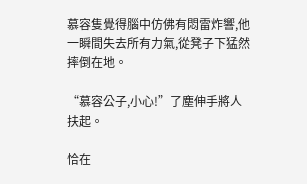慕容隻覺得腦中仿佛有悶雷炸響,他一瞬間失去所有力氣,從凳子下猛然摔倒在地。

“慕容公子,小心!”了塵伸手將人扶起。

恰在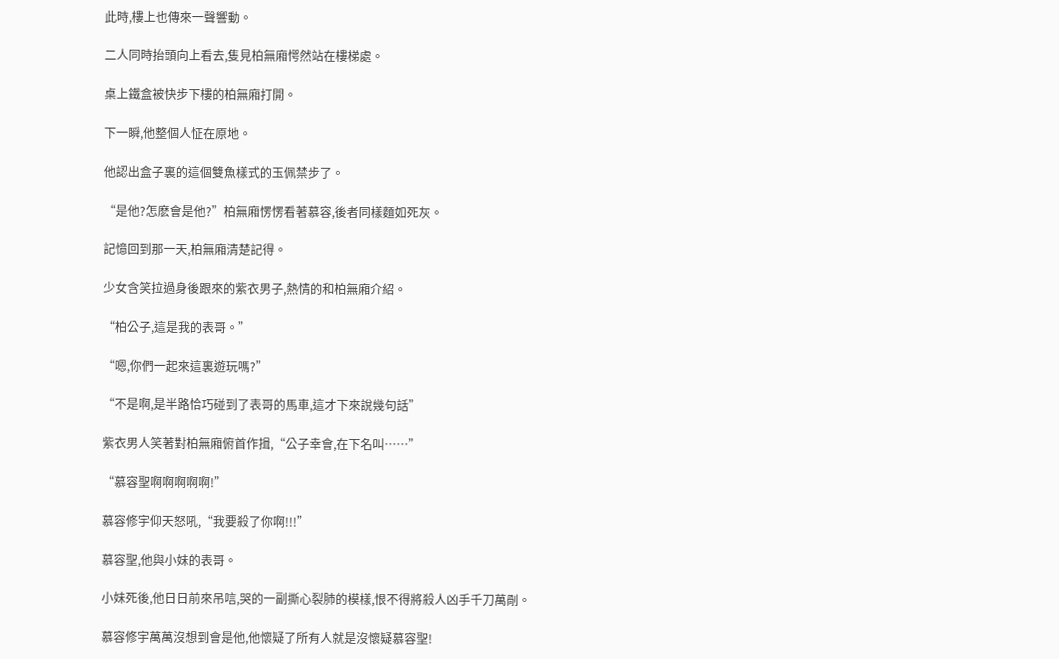此時,樓上也傳來一聲響動。

二人同時抬頭向上看去,隻見柏無廂愕然站在樓梯處。

桌上鐵盒被快步下樓的柏無廂打開。

下一瞬,他整個人怔在原地。

他認出盒子裏的這個雙魚樣式的玉佩禁步了。

“是他?怎麽會是他?”柏無廂愣愣看著慕容,後者同樣麵如死灰。

記憶回到那一天,柏無廂清楚記得。

少女含笑拉過身後跟來的紫衣男子,熱情的和柏無廂介紹。

“柏公子,這是我的表哥。”

“嗯,你們一起來這裏遊玩嗎?”

“不是啊,是半路恰巧碰到了表哥的馬車,這才下來說幾句話”

紫衣男人笑著對柏無廂俯首作揖,“公子幸會,在下名叫……”

“慕容聖啊啊啊啊啊!”

慕容修宇仰天怒吼,“我要殺了你啊!!!”

慕容聖,他與小妹的表哥。

小妹死後,他日日前來吊唁,哭的一副撕心裂肺的模樣,恨不得將殺人凶手千刀萬剮。

慕容修宇萬萬沒想到會是他,他懷疑了所有人就是沒懷疑慕容聖!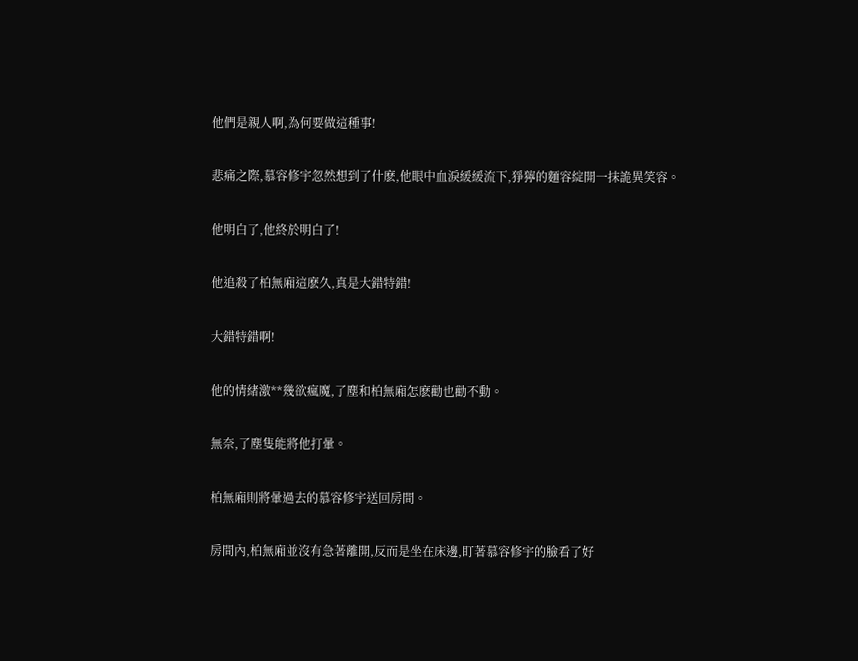他們是親人啊,為何要做這種事!

悲痛之際,慕容修宇忽然想到了什麽,他眼中血淚緩緩流下,猙獰的麵容綻開一抹詭異笑容。

他明白了,他終於明白了!

他追殺了柏無廂這麽久,真是大錯特錯!

大錯特錯啊!

他的情緒激**幾欲瘋魔,了塵和柏無廂怎麽勸也勸不動。

無奈,了塵隻能將他打暈。

柏無廂則將暈過去的慕容修宇送回房間。

房間內,柏無廂並沒有急著離開,反而是坐在床邊,盯著慕容修宇的臉看了好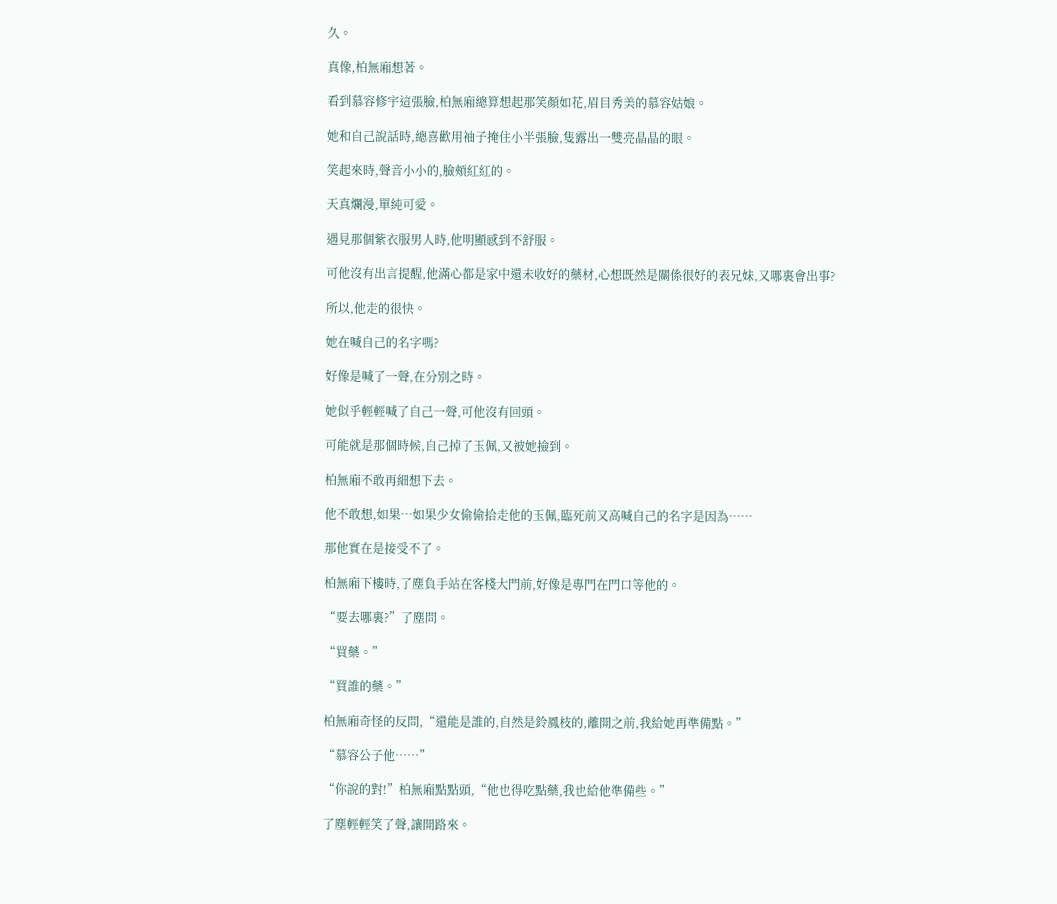久。

真像,柏無廂想著。

看到慕容修宇這張臉,柏無廂總算想起那笑顏如花,眉目秀美的慕容姑娘。

她和自己說話時,總喜歡用袖子掩住小半張臉,隻露出一雙亮晶晶的眼。

笑起來時,聲音小小的,臉頰紅紅的。

天真爛漫,單純可愛。

遇見那個紫衣服男人時,他明顯感到不舒服。

可他沒有出言提醒,他滿心都是家中還未收好的藥材,心想既然是關係很好的表兄妹,又哪裏會出事?

所以,他走的很快。

她在喊自己的名字嗎?

好像是喊了一聲,在分別之時。

她似乎輕輕喊了自己一聲,可他沒有回頭。

可能就是那個時候,自己掉了玉佩,又被她撿到。

柏無廂不敢再細想下去。

他不敢想,如果…如果少女偷偷拾走他的玉佩,臨死前又高喊自己的名字是因為……

那他實在是接受不了。

柏無廂下樓時,了塵負手站在客棧大門前,好像是專門在門口等他的。

“要去哪裏?”了塵問。

“買藥。”

“買誰的藥。”

柏無廂奇怪的反問,“還能是誰的,自然是鈴鳳枝的,離開之前,我給她再準備點。”

“慕容公子他……”

“你說的對!”柏無廂點點頭,“他也得吃點藥,我也給他準備些。”

了塵輕輕笑了聲,讓開路來。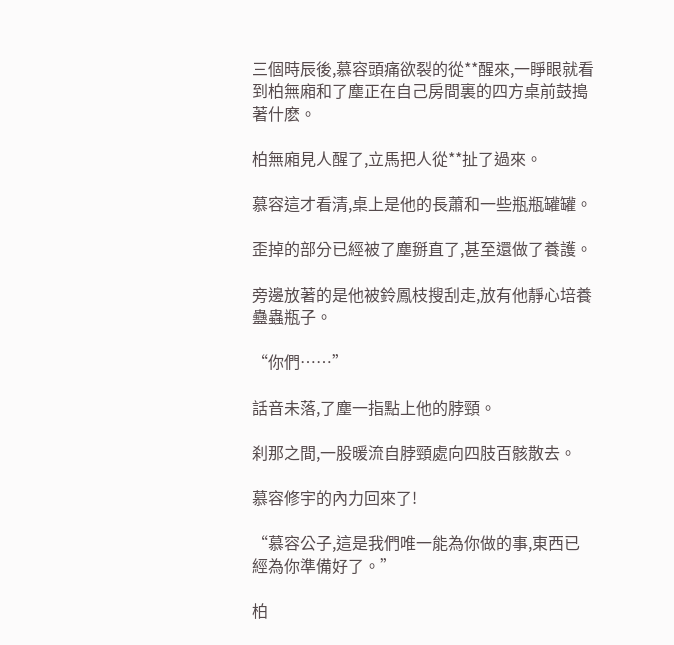三個時辰後,慕容頭痛欲裂的從**醒來,一睜眼就看到柏無廂和了塵正在自己房間裏的四方桌前鼓搗著什麽。

柏無廂見人醒了,立馬把人從**扯了過來。

慕容這才看清,桌上是他的長蕭和一些瓶瓶罐罐。

歪掉的部分已經被了塵掰直了,甚至還做了養護。

旁邊放著的是他被鈴鳳枝搜刮走,放有他靜心培養蠱蟲瓶子。

“你們……”

話音未落,了塵一指點上他的脖頸。

刹那之間,一股暖流自脖頸處向四肢百骸散去。

慕容修宇的內力回來了!

“慕容公子,這是我們唯一能為你做的事,東西已經為你準備好了。”

柏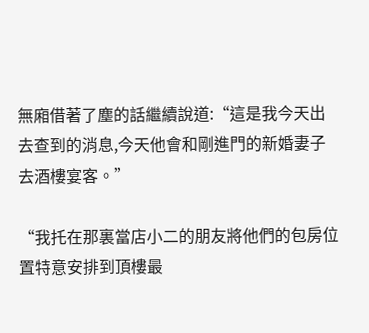無廂借著了塵的話繼續說道:“這是我今天出去查到的消息,今天他會和剛進門的新婚妻子去酒樓宴客。”

“我托在那裏當店小二的朋友將他們的包房位置特意安排到頂樓最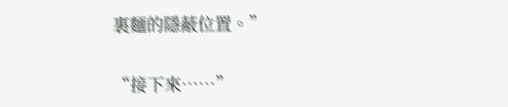裏麵的隱蔽位置。”

“接下來……”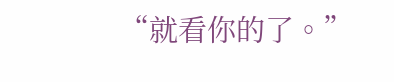“就看你的了。”